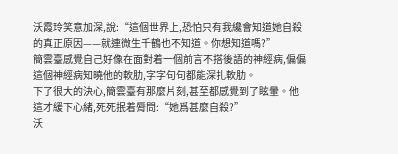沃霞玲笑意加深,說:“這個世界上,恐怕只有我纔會知道她自殺的真正原因——就連微生千鶴也不知道。你想知道嗎?”
簡雲臺感覺自己好像在面對着一個前言不搭後語的神經病,偏偏這個神經病知曉他的軟肋,字字句句都能深扎軟肋。
下了很大的決心,簡雲臺有那麼片刻,甚至都感覺到了眩暈。他這才緩下心緒,死死抿着脣問:“她爲甚麼自殺?”
沃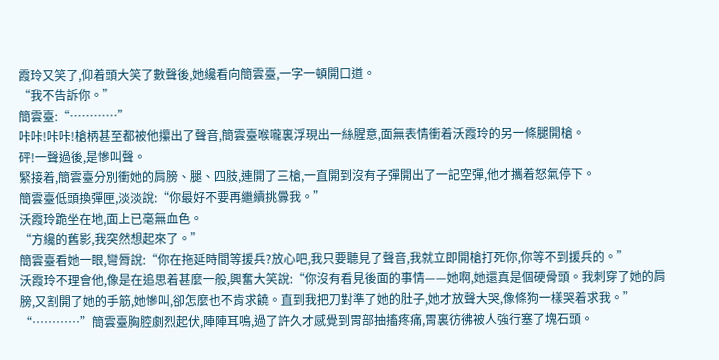霞玲又笑了,仰着頭大笑了數聲後,她纔看向簡雲臺,一字一頓開口道。
“我不告訴你。”
簡雲臺:“…………”
咔咔!咔咔!槍柄甚至都被他攥出了聲音,簡雲臺喉嚨裏浮現出一絲腥意,面無表情衝着沃霞玲的另一條腿開槍。
砰!一聲過後,是慘叫聲。
緊接着,簡雲臺分別衝她的肩膀、腿、四肢,連開了三槍,一直開到沒有子彈開出了一記空彈,他才攜着怒氣停下。
簡雲臺低頭換彈匣,淡淡說:“你最好不要再繼續挑釁我。”
沃霞玲跪坐在地,面上已毫無血色。
“方纔的舊影,我突然想起來了。”
簡雲臺看她一眼,彎脣說:“你在拖延時間等援兵?放心吧,我只要聽見了聲音,我就立即開槍打死你,你等不到援兵的。”
沃霞玲不理會他,像是在追思着甚麼一般,興奮大笑說:“你沒有看見後面的事情——她啊,她還真是個硬骨頭。我刺穿了她的肩膀,又割開了她的手筋,她慘叫,卻怎麼也不肯求饒。直到我把刀對準了她的肚子,她才放聲大哭,像條狗一樣哭着求我。”
“…………”簡雲臺胸腔劇烈起伏,陣陣耳鳴,過了許久才感覺到胃部抽搐疼痛,胃裏彷彿被人強行塞了塊石頭。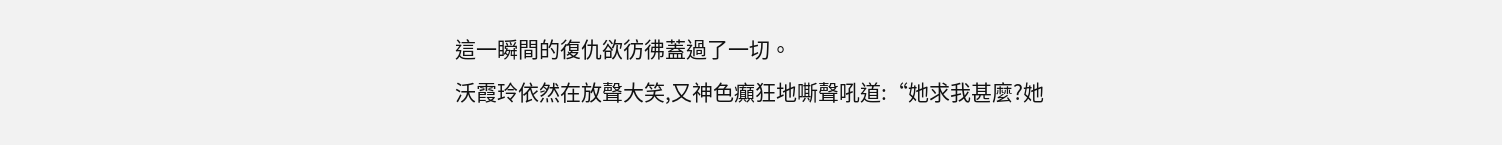這一瞬間的復仇欲彷彿蓋過了一切。
沃霞玲依然在放聲大笑,又神色癲狂地嘶聲吼道:“她求我甚麼?她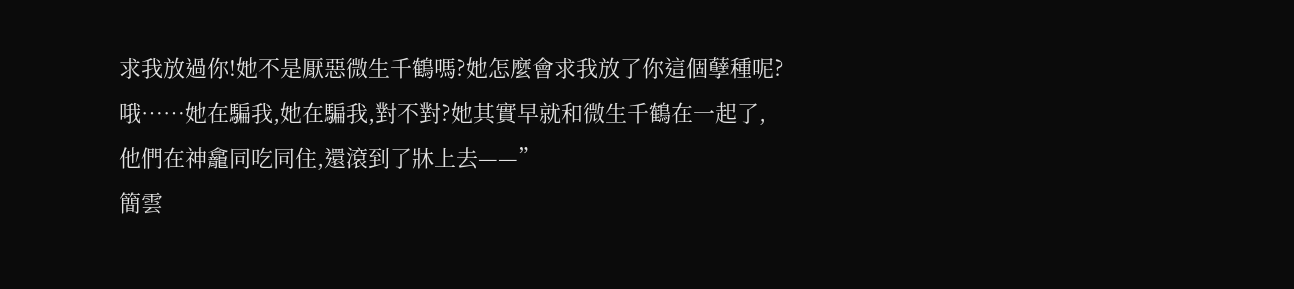求我放過你!她不是厭惡微生千鶴嗎?她怎麼會求我放了你這個孽種呢?哦……她在騙我,她在騙我,對不對?她其實早就和微生千鶴在一起了,他們在神龕同吃同住,還滾到了牀上去——”
簡雲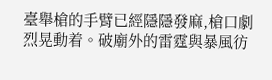臺舉槍的手臂已經隱隱發麻,槍口劇烈晃動着。破廟外的雷霆與暴風彷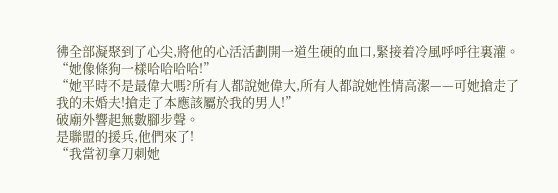彿全部凝聚到了心尖,將他的心活活劃開一道生硬的血口,緊接着冷風呼呼往裏灌。
“她像條狗一樣哈哈哈哈!”
“她平時不是最偉大嗎?所有人都說她偉大,所有人都說她性情高潔——可她搶走了我的未婚夫!搶走了本應該屬於我的男人!”
破廟外響起無數腳步聲。
是聯盟的援兵,他們來了!
“我當初拿刀刺她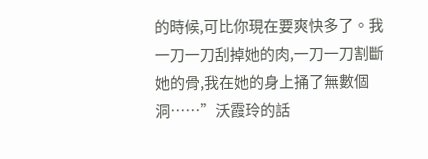的時候,可比你現在要爽快多了。我一刀一刀刮掉她的肉,一刀一刀割斷她的骨,我在她的身上捅了無數個洞……”沃霞玲的話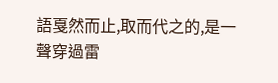語戛然而止,取而代之的,是一聲穿過雷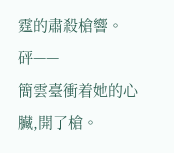霆的肅殺槍響。
砰——
簡雲臺衝着她的心臟,開了槍。